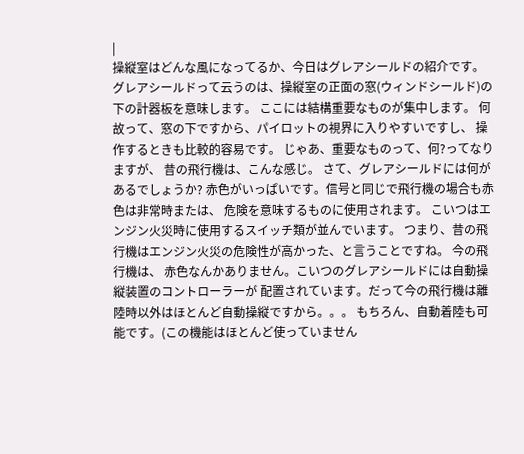|
操縦室はどんな風になってるか、今日はグレアシールドの紹介です。 グレアシールドって云うのは、操縦室の正面の窓(ウィンドシールド)の下の計器板を意味します。 ここには結構重要なものが集中します。 何故って、窓の下ですから、パイロットの視界に入りやすいですし、 操作するときも比較的容易です。 じゃあ、重要なものって、何?ってなりますが、 昔の飛行機は、こんな感じ。 さて、グレアシールドには何があるでしょうか? 赤色がいっぱいです。信号と同じで飛行機の場合も赤色は非常時または、 危険を意味するものに使用されます。 こいつはエンジン火災時に使用するスイッチ類が並んでいます。 つまり、昔の飛行機はエンジン火災の危険性が高かった、と言うことですね。 今の飛行機は、 赤色なんかありません。こいつのグレアシールドには自動操縦装置のコントローラーが 配置されています。だって今の飛行機は離陸時以外はほとんど自動操縦ですから。。。 もちろん、自動着陸も可能です。(この機能はほとんど使っていません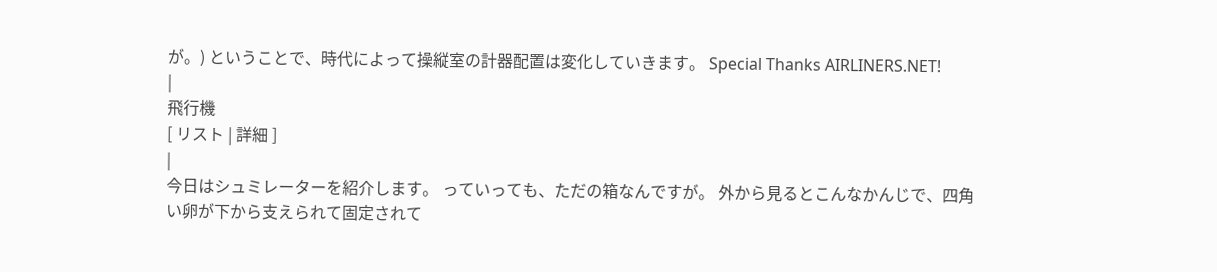が。) ということで、時代によって操縦室の計器配置は変化していきます。 Special Thanks AIRLINERS.NET!
|
飛行機
[ リスト | 詳細 ]
|
今日はシュミレーターを紹介します。 っていっても、ただの箱なんですが。 外から見るとこんなかんじで、四角い卵が下から支えられて固定されて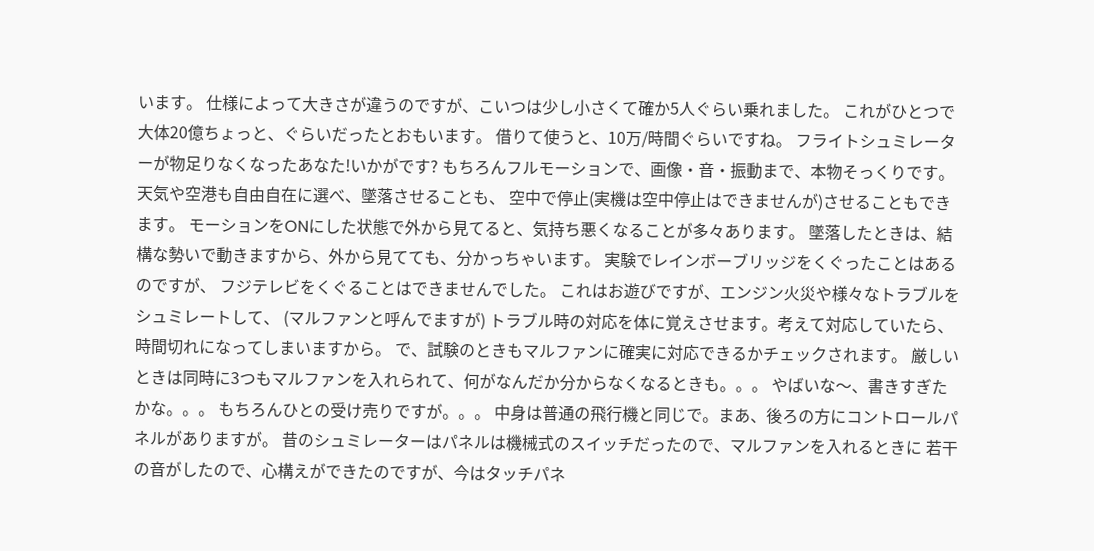います。 仕様によって大きさが違うのですが、こいつは少し小さくて確か5人ぐらい乗れました。 これがひとつで大体20億ちょっと、ぐらいだったとおもいます。 借りて使うと、10万/時間ぐらいですね。 フライトシュミレーターが物足りなくなったあなた!いかがです? もちろんフルモーションで、画像・音・振動まで、本物そっくりです。 天気や空港も自由自在に選べ、墜落させることも、 空中で停止(実機は空中停止はできませんが)させることもできます。 モーションをONにした状態で外から見てると、気持ち悪くなることが多々あります。 墜落したときは、結構な勢いで動きますから、外から見てても、分かっちゃいます。 実験でレインボーブリッジをくぐったことはあるのですが、 フジテレビをくぐることはできませんでした。 これはお遊びですが、エンジン火災や様々なトラブルをシュミレートして、 (マルファンと呼んでますが) トラブル時の対応を体に覚えさせます。考えて対応していたら、時間切れになってしまいますから。 で、試験のときもマルファンに確実に対応できるかチェックされます。 厳しいときは同時に3つもマルファンを入れられて、何がなんだか分からなくなるときも。。。 やばいな〜、書きすぎたかな。。。 もちろんひとの受け売りですが。。。 中身は普通の飛行機と同じで。まあ、後ろの方にコントロールパネルがありますが。 昔のシュミレーターはパネルは機械式のスイッチだったので、マルファンを入れるときに 若干の音がしたので、心構えができたのですが、今はタッチパネ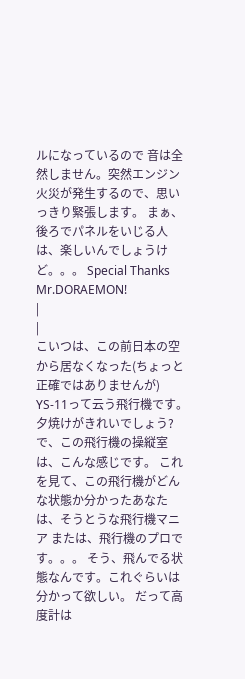ルになっているので 音は全然しません。突然エンジン火災が発生するので、思いっきり緊張します。 まぁ、後ろでパネルをいじる人は、楽しいんでしょうけど。。。 Special Thanks Mr.DORAEMON!
|
|
こいつは、この前日本の空から居なくなった(ちょっと正確ではありませんが) YS-11って云う飛行機です。 夕焼けがきれいでしょう? で、この飛行機の操縦室は、こんな感じです。 これを見て、この飛行機がどんな状態か分かったあなたは、そうとうな飛行機マニア または、飛行機のプロです。。。 そう、飛んでる状態なんです。これぐらいは分かって欲しい。 だって高度計は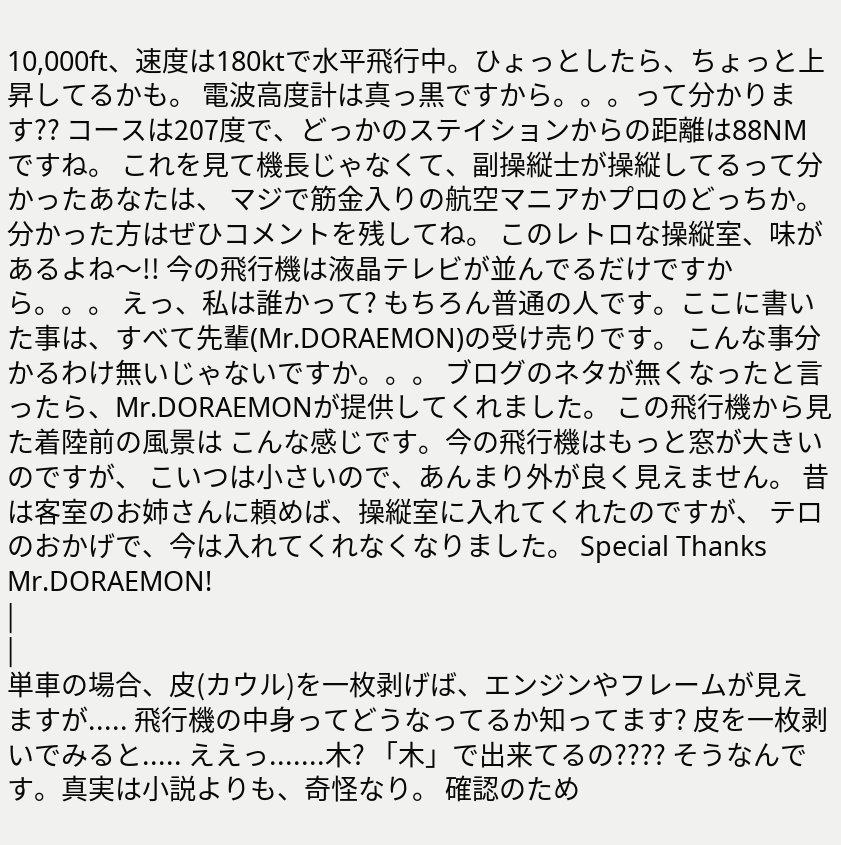10,000ft、速度は180ktで水平飛行中。ひょっとしたら、ちょっと上昇してるかも。 電波高度計は真っ黒ですから。。。って分かります?? コースは207度で、どっかのステイションからの距離は88NMですね。 これを見て機長じゃなくて、副操縦士が操縦してるって分かったあなたは、 マジで筋金入りの航空マニアかプロのどっちか。分かった方はぜひコメントを残してね。 このレトロな操縦室、味があるよね〜!! 今の飛行機は液晶テレビが並んでるだけですから。。。 えっ、私は誰かって? もちろん普通の人です。ここに書いた事は、すべて先輩(Mr.DORAEMON)の受け売りです。 こんな事分かるわけ無いじゃないですか。。。 ブログのネタが無くなったと言ったら、Mr.DORAEMONが提供してくれました。 この飛行機から見た着陸前の風景は こんな感じです。今の飛行機はもっと窓が大きいのですが、 こいつは小さいので、あんまり外が良く見えません。 昔は客室のお姉さんに頼めば、操縦室に入れてくれたのですが、 テロのおかげで、今は入れてくれなくなりました。 Special Thanks Mr.DORAEMON!
|
|
単車の場合、皮(カウル)を一枚剥げば、エンジンやフレームが見えますが..... 飛行機の中身ってどうなってるか知ってます? 皮を一枚剥いでみると..... ええっ.......木? 「木」で出来てるの???? そうなんです。真実は小説よりも、奇怪なり。 確認のため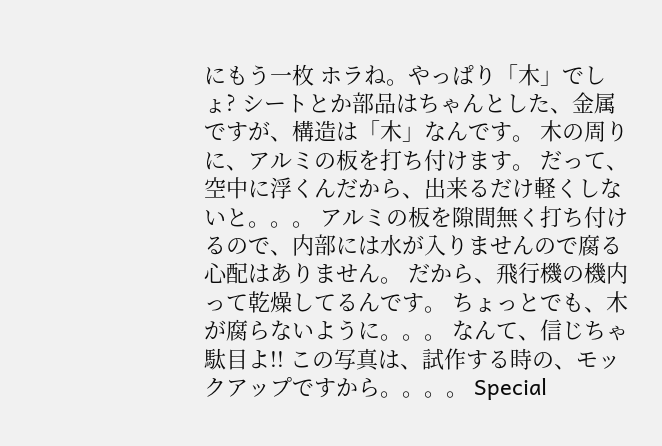にもう一枚 ホラね。やっぱり「木」でしょ? シートとか部品はちゃんとした、金属ですが、構造は「木」なんです。 木の周りに、アルミの板を打ち付けます。 だって、空中に浮くんだから、出来るだけ軽くしないと。。。 アルミの板を隙間無く打ち付けるので、内部には水が入りませんので腐る心配はありません。 だから、飛行機の機内って乾燥してるんです。 ちょっとでも、木が腐らないように。。。 なんて、信じちゃ駄目よ!! この写真は、試作する時の、モックアップですから。。。。 Special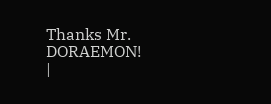Thanks Mr. DORAEMON!
|